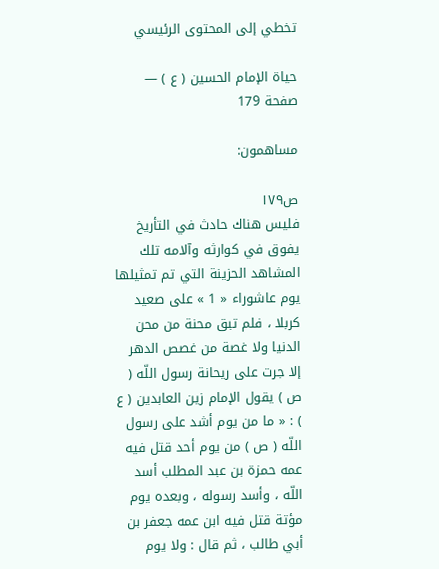تخطي إلى المحتوى الرئيسي

حياة الإمام الحسين ( ع ) — صفحة 179

مساهمون:

ص١٧٩
فليس هناك حادث في التأريخ يفوق في كوارثه وآلامه تلك المشاهد الحزينة التي تم تمثيلها يوم عاشوراء « 1 » على صعيد كربلا ، فلم تبق محنة من محن الدنيا ولا غصة من غصص الدهر إلا جرت على ريحانة رسول اللّه ( ص ) يقول الإمام زين العابدين ( ع ) : « ما من يوم أشد على رسول اللّه ( ص ) من يوم أحد قتل فيه عمه حمزة بن عبد المطلب أسد اللّه ، وأسد رسوله ، وبعده يوم مؤتة قتل فيه ابن عمه جعفر بن أبي طالب ، ثم قال : ولا يوم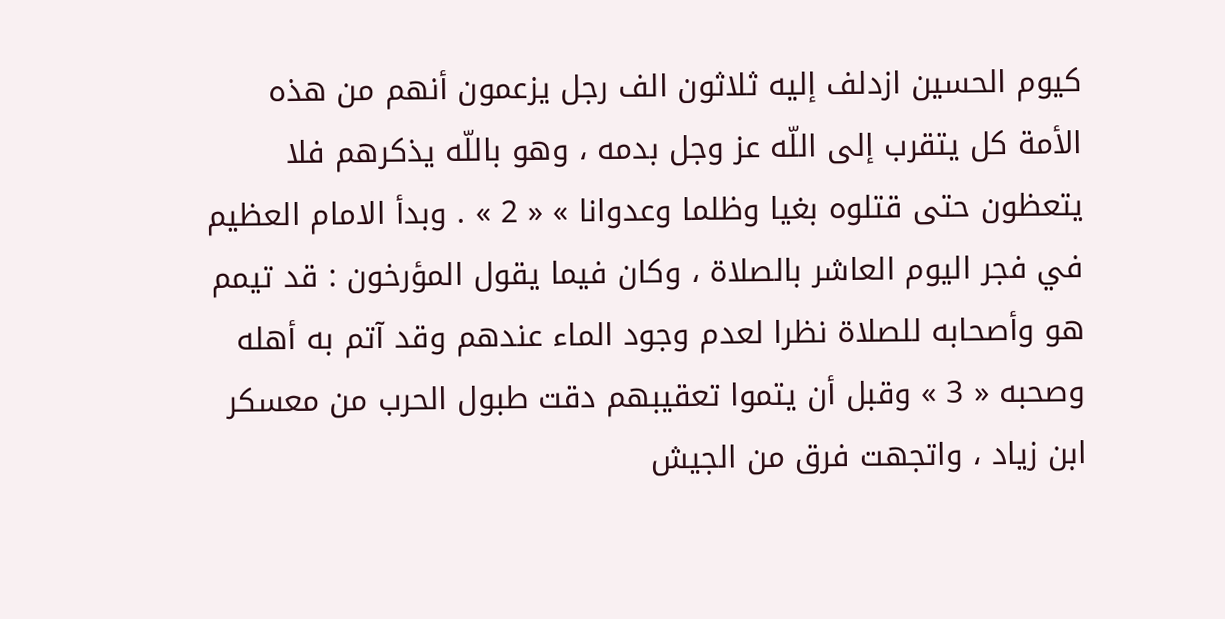كيوم الحسين ازدلف إليه ثلاثون الف رجل يزعمون أنهم من هذه الأمة كل يتقرب إلى اللّه عز وجل بدمه ، وهو باللّه يذكرهم فلا يتعظون حتى قتلوه بغيا وظلما وعدوانا » « 2 » . وبدأ الامام العظيم في فجر اليوم العاشر بالصلاة ، وكان فيما يقول المؤرخون : قد تيمم هو وأصحابه للصلاة نظرا لعدم وجود الماء عندهم وقد آتم به أهله وصحبه « 3 » وقبل أن يتموا تعقيبهم دقت طبول الحرب من معسكر ابن زياد ، واتجهت فرق من الجيش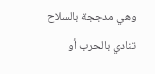وهي مدججة بالسلاح تنادي بالحرب أو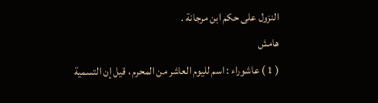النزول على حكم ابن مرجانة .
هامش
( 1 ) عاشوراء : اسم لليوم العاشر من المحرم ، قيل إن التسمية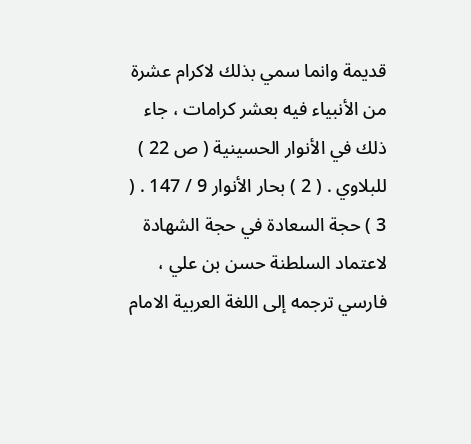قديمة وانما سمي بذلك لاكرام عشرة من الأنبياء فيه بعشر كرامات ، جاء ذلك في الأنوار الحسينية ( ص 22 ) للبلاوي . ( 2 ) بحار الأنوار 9 / 147 . ( 3 ) حجة السعادة في حجة الشهادة لاعتماد السلطنة حسن بن علي ، فارسي ترجمه إلى اللغة العربية الامام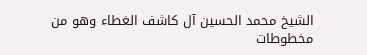الشيخ محمد الحسين آل كاشف الغطاء وهو من مخطوطات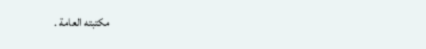مكتبته العامة .